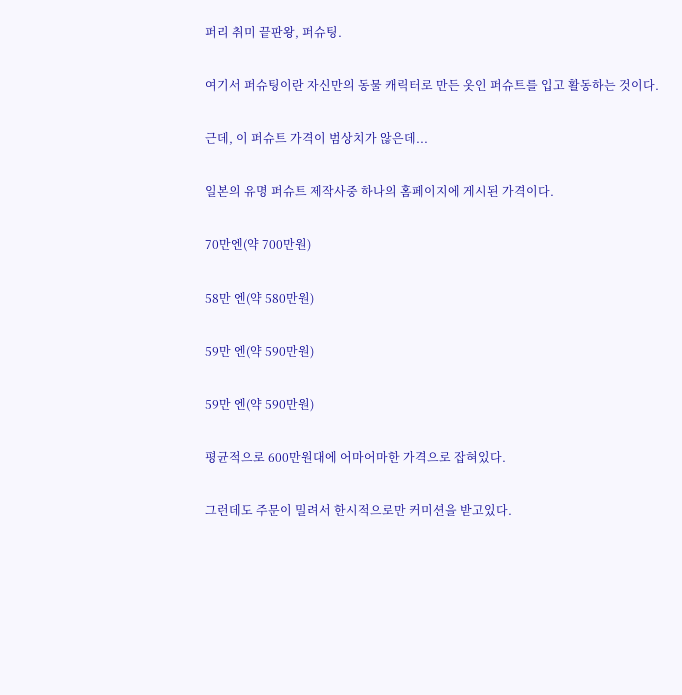퍼리 취미 끝판왕, 퍼슈팅.

여기서 퍼슈팅이란 자신만의 동물 캐릭터로 만든 옷인 퍼슈트를 입고 활동하는 것이다.

근데, 이 퍼슈트 가격이 범상치가 않은데...

일본의 유명 퍼슈트 제작사중 하나의 홈페이지에 게시된 가격이다.

70만엔(약 700만원)

58만 엔(약 580만원)

59만 엔(약 590만원)

59만 엔(약 590만원)

평균적으로 600만원대에 어마어마한 가격으로 잡혀있다.

그런데도 주문이 밀려서 한시적으로만 커미션을 받고있다.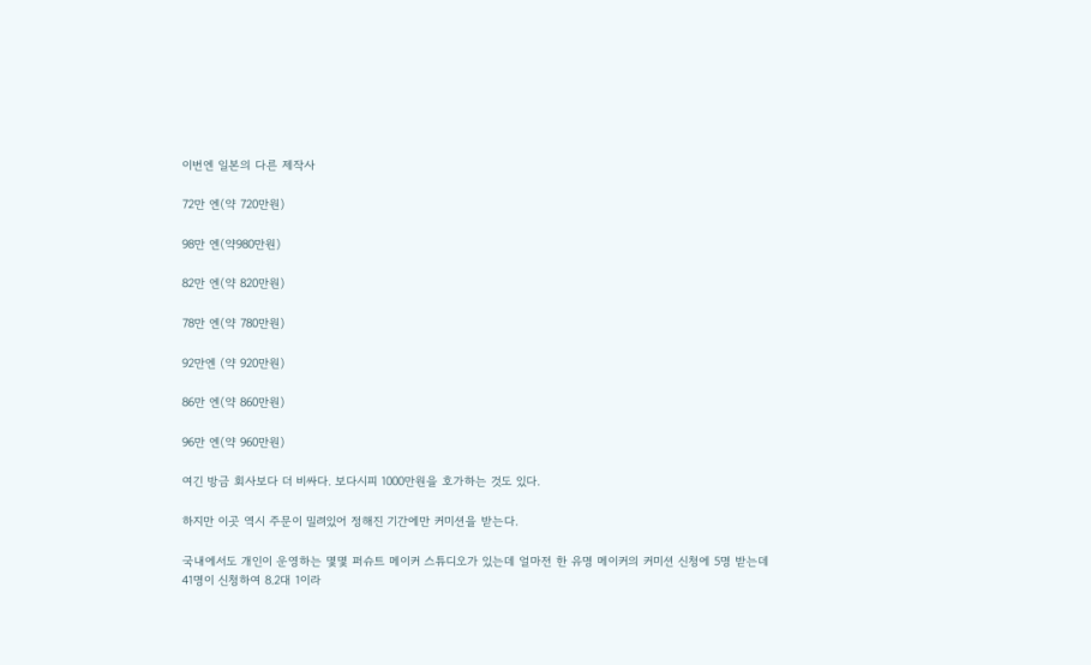이번엔 일본의 다른 제작사

72만 엔(약 720만원)

98만 엔(약980만원)

82만 엔(약 820만원)

78만 엔(약 780만원)

92만엔 (약 920만원)

86만 엔(약 860만원)

96만 엔(약 960만원)

여긴 방금 회사보다 더 비싸다. 보다시피 1000만원을 호가하는 것도 있다.

하지만 이곳 역시 주문이 밀려있어 정해진 기간에만 커미션을 받는다.

국내에서도 개인이 운영하는 몇몇 퍼슈트 메이커 스튜디오가 있는데 얼마전 한 유명 메이커의 커미션 신청에 5명 받는데 41명이 신청하여 8.2대 1이라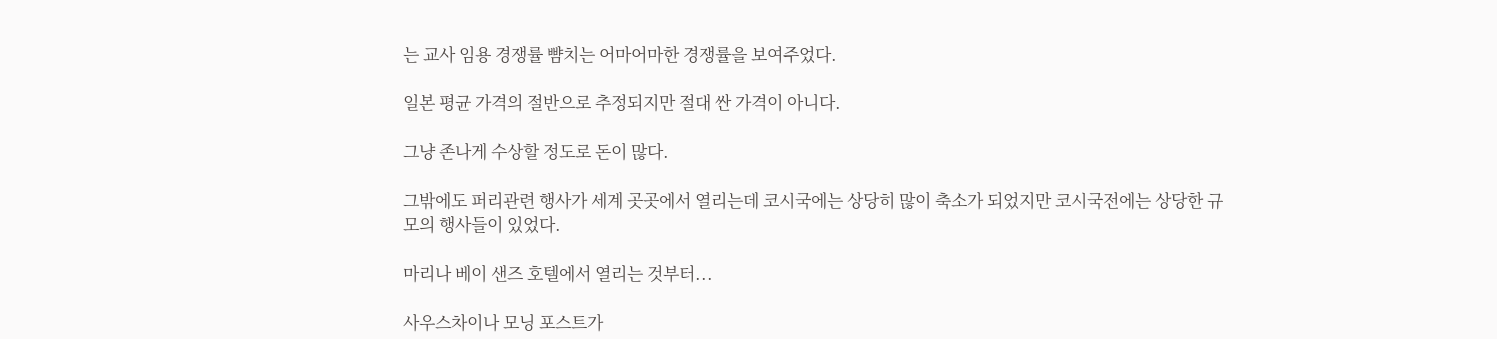는 교사 임용 경쟁률 뺨치는 어마어마한 경쟁률을 보여주었다.

일본 평균 가격의 절반으로 추정되지만 절대 싼 가격이 아니다.

그냥 존나게 수상할 정도로 돈이 많다.

그밖에도 퍼리관련 행사가 세계 곳곳에서 열리는데 코시국에는 상당히 많이 축소가 되었지만 코시국전에는 상당한 규모의 행사들이 있었다.

마리나 베이 샌즈 호텔에서 열리는 것부터...

사우스차이나 모닝 포스트가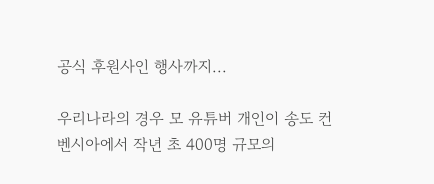공식 후원사인 행사까지...

우리나라의 경우 모 유튜버 개인이 송도 컨벤시아에서 작년 초 400명 규모의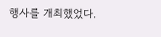행사를 개최했었다.